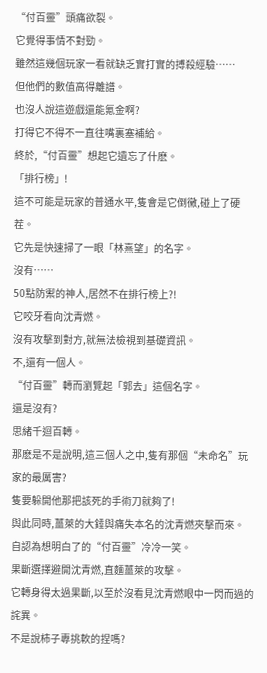“付百靈”頭痛欲裂。
它覺得事情不對勁。
雖然這幾個玩家一看就缺乏實打實的搏殺經驗……
但他們的數值高得離譜。
也沒人說這遊戲還能氪金啊?
打得它不得不一直往嘴裏塞補給。
終於,“付百靈”想起它遺忘了什麽。
「排行榜」!
這不可能是玩家的普通水平,隻會是它倒黴,碰上了硬茬。
它先是快速掃了一眼「林熹望」的名字。
沒有……
50點防禦的神人,居然不在排行榜上?!
它咬牙看向沈青燃。
沒有攻擊到對方,就無法檢視到基礎資訊。
不,還有一個人。
“付百靈”轉而瀏覽起「郭去」這個名字。
還是沒有?
思緒千迴百轉。
那麽是不是說明,這三個人之中,隻有那個“未命名”玩家的最厲害?
隻要躲開他那把該死的手術刀就夠了!
與此同時,薑萊的大錘與痛失本名的沈青燃夾擊而來。
自認為想明白了的“付百靈”冷冷一笑。
果斷選擇避開沈青燃,直麵薑萊的攻擊。
它轉身得太過果斷,以至於沒看見沈青燃眼中一閃而過的詫異。
不是說柿子專挑軟的捏嗎?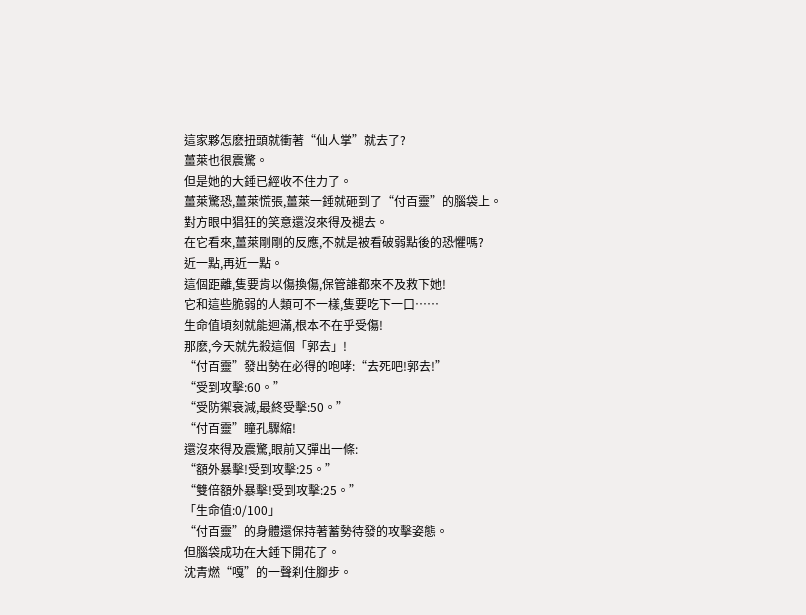這家夥怎麽扭頭就衝著“仙人掌”就去了?
薑萊也很震驚。
但是她的大錘已經收不住力了。
薑萊驚恐,薑萊慌張,薑萊一錘就砸到了“付百靈”的腦袋上。
對方眼中猖狂的笑意還沒來得及褪去。
在它看來,薑萊剛剛的反應,不就是被看破弱點後的恐懼嗎?
近一點,再近一點。
這個距離,隻要肯以傷換傷,保管誰都來不及救下她!
它和這些脆弱的人類可不一樣,隻要吃下一口……
生命值頃刻就能迴滿,根本不在乎受傷!
那麽,今天就先殺這個「郭去」!
“付百靈”發出勢在必得的咆哮:“去死吧!郭去!”
“受到攻擊:60。”
“受防禦衰減,最終受擊:50。”
“付百靈”瞳孔驟縮!
還沒來得及震驚,眼前又彈出一條:
“額外暴擊!受到攻擊:25。”
“雙倍額外暴擊!受到攻擊:25。”
「生命值:0/100」
“付百靈”的身體還保持著蓄勢待發的攻擊姿態。
但腦袋成功在大錘下開花了。
沈青燃“嘎”的一聲刹住腳步。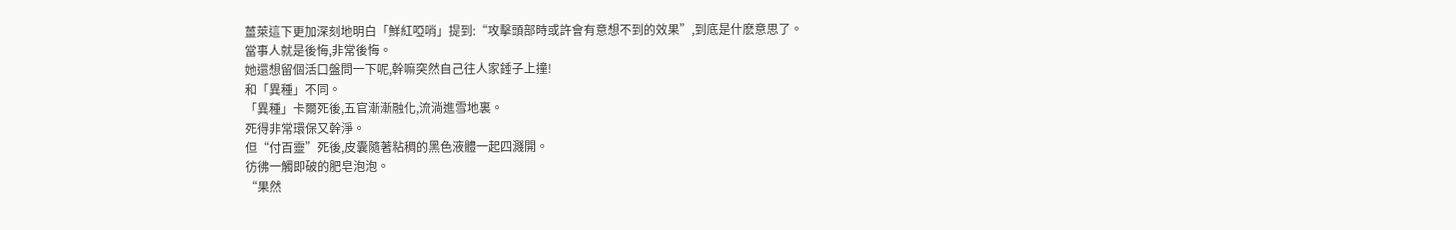薑萊這下更加深刻地明白「鮮紅啞哨」提到:“攻擊頭部時或許會有意想不到的效果”,到底是什麽意思了。
當事人就是後悔,非常後悔。
她還想留個活口盤問一下呢,幹嘛突然自己往人家錘子上撞!
和「異種」不同。
「異種」卡爾死後,五官漸漸融化,流淌進雪地裏。
死得非常環保又幹淨。
但“付百靈”死後,皮囊隨著粘稠的黑色液體一起四濺開。
彷彿一觸即破的肥皂泡泡。
“果然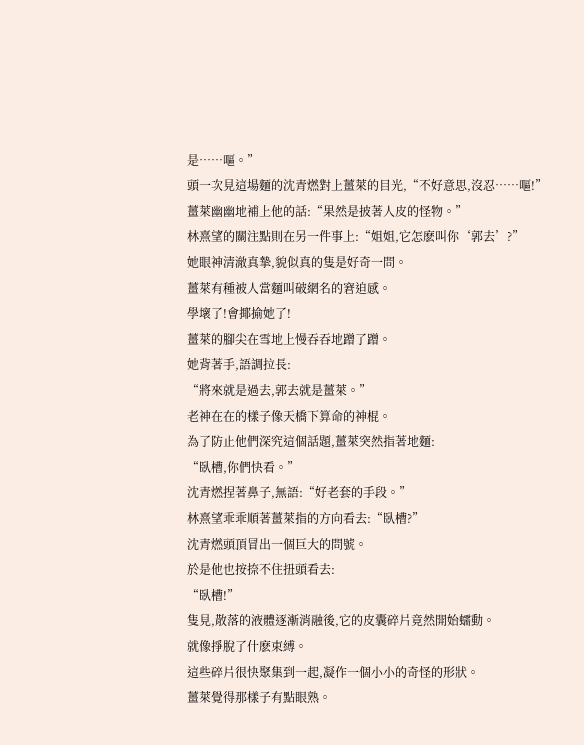是……嘔。”
頭一次見這場麵的沈青燃對上薑萊的目光,“不好意思,沒忍……嘔!”
薑萊幽幽地補上他的話:“果然是披著人皮的怪物。”
林熹望的關注點則在另一件事上:“姐姐,它怎麽叫你‘郭去’?”
她眼神清澈真摯,貌似真的隻是好奇一問。
薑萊有種被人當麵叫破網名的窘迫感。
學壞了!會揶揄她了!
薑萊的腳尖在雪地上慢吞吞地蹭了蹭。
她背著手,語調拉長:
“將來就是過去,郭去就是薑萊。”
老神在在的樣子像天橋下算命的神棍。
為了防止他們深究這個話題,薑萊突然指著地麵:
“臥槽,你們快看。”
沈青燃捏著鼻子,無語:“好老套的手段。”
林熹望乖乖順著薑萊指的方向看去:“臥槽?”
沈青燃頭頂冒出一個巨大的問號。
於是他也按捺不住扭頭看去:
“臥槽!”
隻見,散落的液體逐漸消融後,它的皮囊碎片竟然開始蠕動。
就像掙脫了什麽束縛。
這些碎片很快聚集到一起,凝作一個小小的奇怪的形狀。
薑萊覺得那樣子有點眼熟。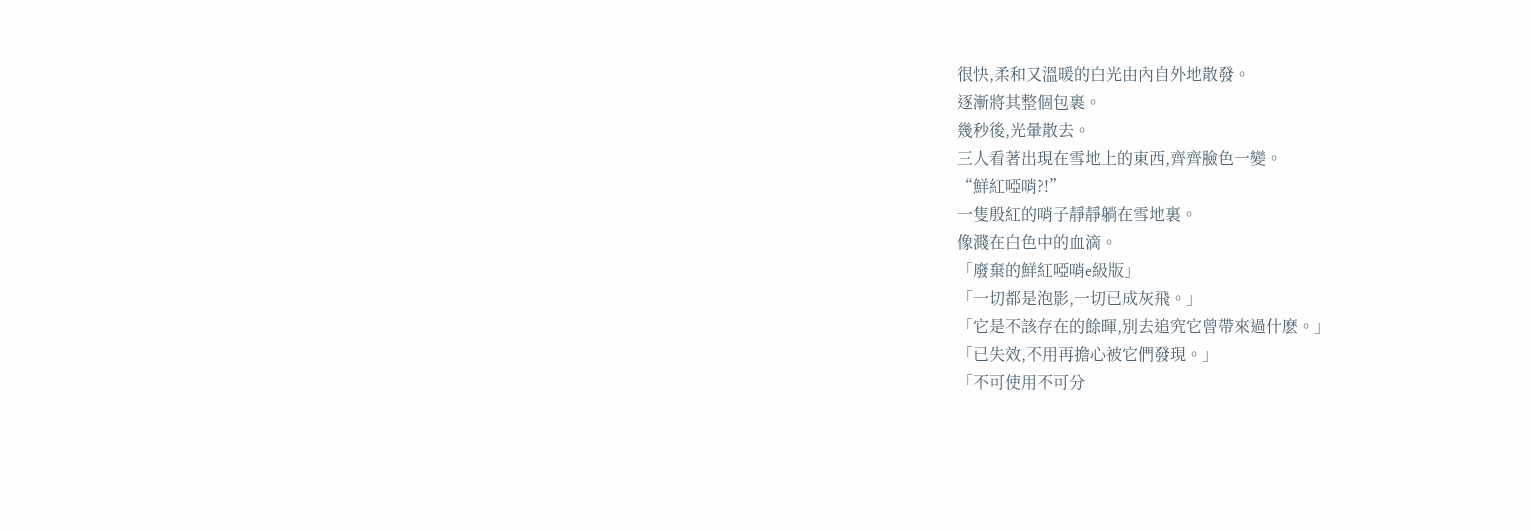很快,柔和又溫暖的白光由內自外地散發。
逐漸將其整個包裹。
幾秒後,光暈散去。
三人看著出現在雪地上的東西,齊齊臉色一變。
“鮮紅啞哨?!”
一隻殷紅的哨子靜靜躺在雪地裏。
像濺在白色中的血滴。
「廢棄的鮮紅啞哨e級版」
「一切都是泡影,一切已成灰飛。」
「它是不該存在的餘暉,別去追究它曾帶來過什麽。」
「已失效,不用再擔心被它們發現。」
「不可使用不可分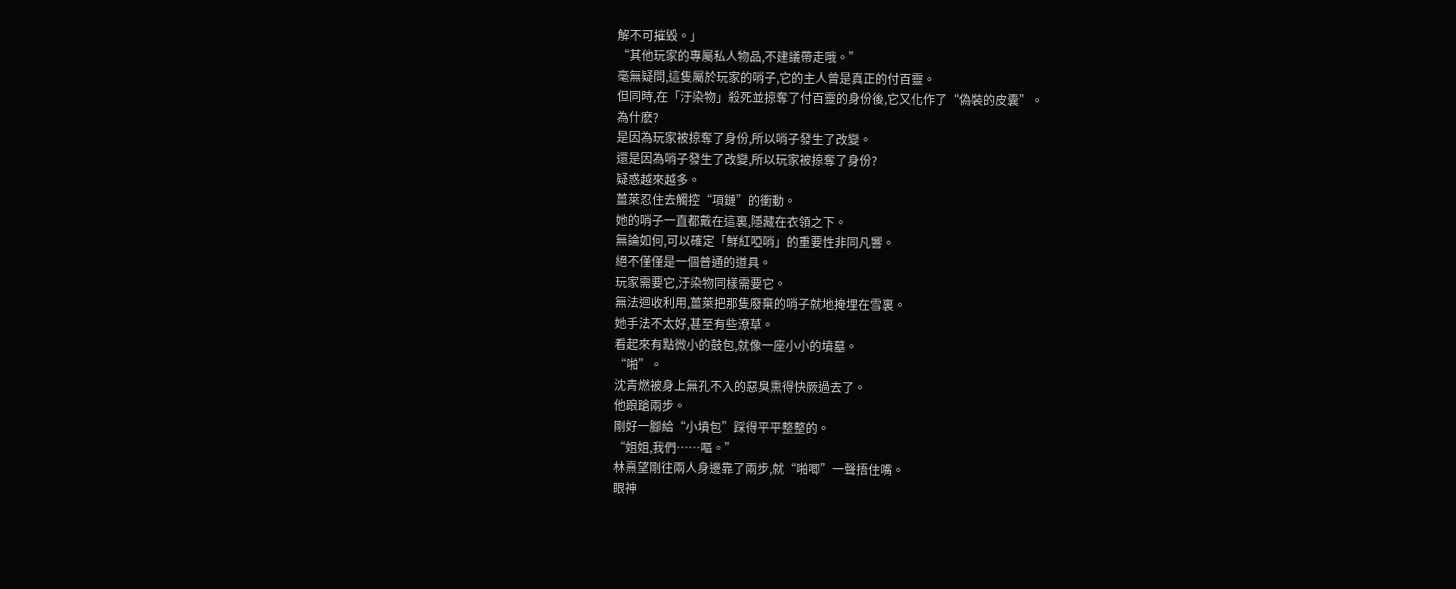解不可摧毀。」
“其他玩家的專屬私人物品,不建議帶走哦。”
毫無疑問,這隻屬於玩家的哨子,它的主人曾是真正的付百靈。
但同時,在「汙染物」殺死並掠奪了付百靈的身份後,它又化作了“偽裝的皮囊”。
為什麽?
是因為玩家被掠奪了身份,所以哨子發生了改變。
還是因為哨子發生了改變,所以玩家被掠奪了身份?
疑惑越來越多。
薑萊忍住去觸控“項鏈”的衝動。
她的哨子一直都戴在這裏,隱藏在衣領之下。
無論如何,可以確定「鮮紅啞哨」的重要性非同凡響。
絕不僅僅是一個普通的道具。
玩家需要它,汙染物同樣需要它。
無法迴收利用,薑萊把那隻廢棄的哨子就地掩埋在雪裏。
她手法不太好,甚至有些潦草。
看起來有點微小的鼓包,就像一座小小的墳墓。
“啪”。
沈青燃被身上無孔不入的惡臭熏得快厥過去了。
他踉蹌兩步。
剛好一腳給“小墳包”踩得平平整整的。
“姐姐,我們……嘔。”
林熹望剛往兩人身邊靠了兩步,就“啪唧”一聲捂住嘴。
眼神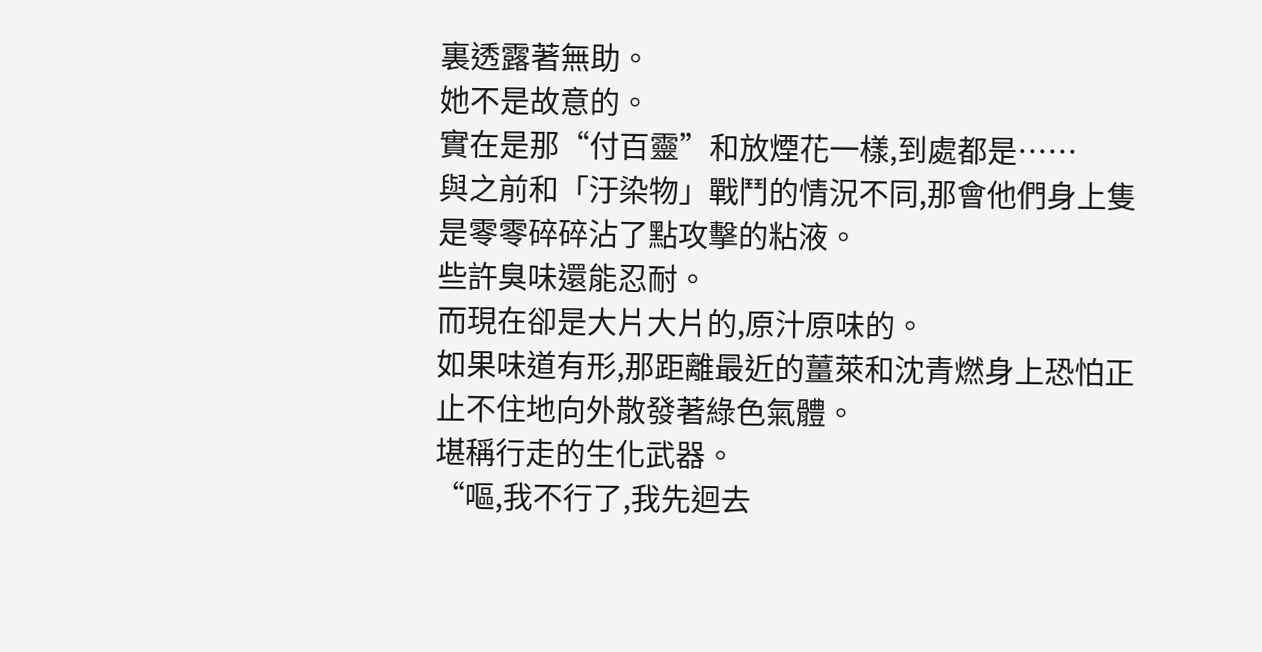裏透露著無助。
她不是故意的。
實在是那“付百靈”和放煙花一樣,到處都是……
與之前和「汙染物」戰鬥的情況不同,那會他們身上隻是零零碎碎沾了點攻擊的粘液。
些許臭味還能忍耐。
而現在卻是大片大片的,原汁原味的。
如果味道有形,那距離最近的薑萊和沈青燃身上恐怕正止不住地向外散發著綠色氣體。
堪稱行走的生化武器。
“嘔,我不行了,我先迴去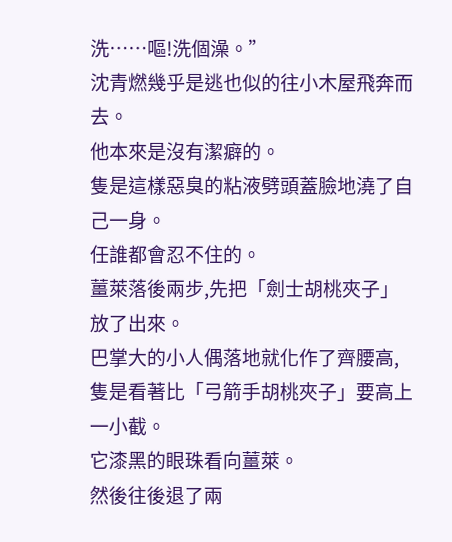洗……嘔!洗個澡。”
沈青燃幾乎是逃也似的往小木屋飛奔而去。
他本來是沒有潔癖的。
隻是這樣惡臭的粘液劈頭蓋臉地澆了自己一身。
任誰都會忍不住的。
薑萊落後兩步,先把「劍士胡桃夾子」放了出來。
巴掌大的小人偶落地就化作了齊腰高,隻是看著比「弓箭手胡桃夾子」要高上一小截。
它漆黑的眼珠看向薑萊。
然後往後退了兩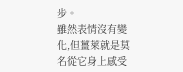步。
雖然表情沒有變化,但薑萊就是莫名從它身上感受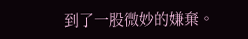到了一股微妙的嫌棄。